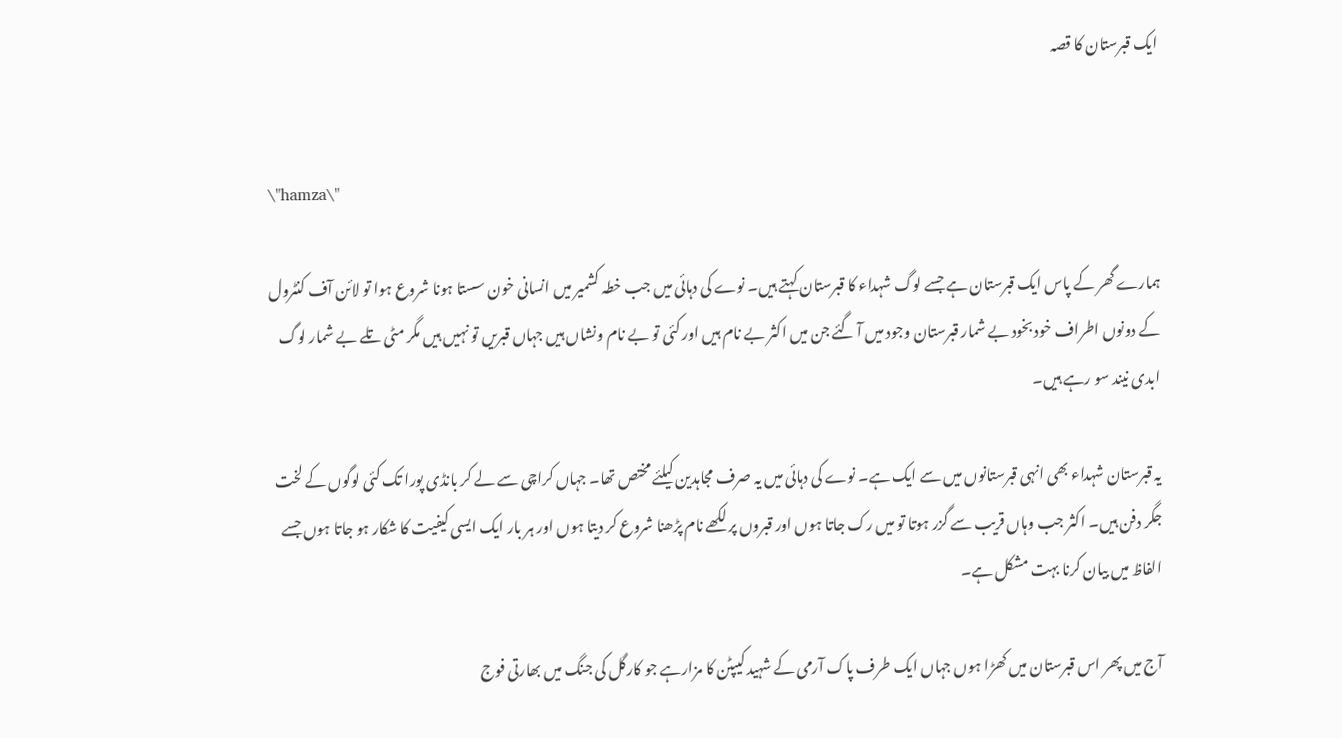ایک قبرستان کا قصہ


\"hamza\"

ہمارے گھر کے پاس ایک قبرستان ہے جسے لوگ شہداء کا قبرستان کہتے ہیں۔ نوے کی دہائی میں جب خطہ کشمیر میں انسانی خون سستا ہونا شروع ہوا تو لائن آف کنٹرول کے دونوں اطراف خود بخود بے شمار قبرستان وجود میں آ گئے جن میں اکثر بے نام ہیں اور کئی تو بے نام ونشاں ہیں جہاں قبریں تو نہیں ہیں مگر مٹی تلے بے شمار لوگ ابدی نیند سو رہے ہیں۔

یہ قبرستان شہداء بھی انہی قبرستانوں میں سے ایک ہے۔ نوے کی دہائی میں یہ صرف مجاہدین کیلئے مختص تھا۔ جہاں کراچی سے لے کر بانڈی پورا تک کئی لوگوں کے لخت جگر دفن ہیں۔ اکثر جب وہاں قریب سے گزر ہوتا تو میں رک جاتا ہوں اور قبروں پر لکھے نام پڑھنا شروع کر دیتا ہوں اور ہر بار ایک ایسی کیفیت کا شکار ہو جاتا ہوں جسے الفاظ میں بیان کرنا بہت مشکل ہے۔

آج میں پھر اس قبرستان میں کھڑا ہوں جہاں ایک طرف پاک آرمی کے شہید کیپٹن کا مزارہے جو کارگل کی جنگ میں بھارتی فوج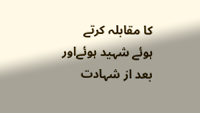کا مقابلہ کرتے ہوئے شہید ہوئےاور بعد از شہادت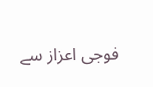فوجی اعزاز سے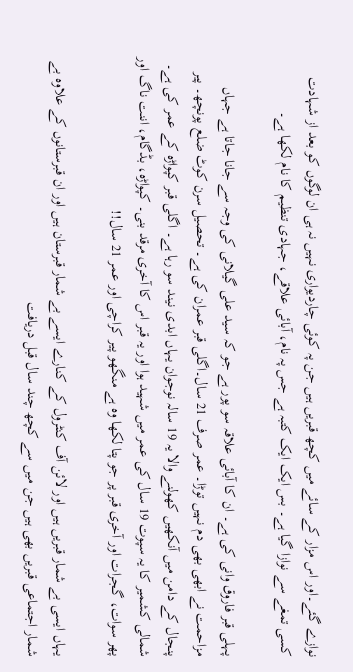نوازے گئے۔اور اس مزار کے سائے میں کچھ قبریں ہیں جن پہ کوئی چاردیواری نہیں نہ ہی ان لوگوں کو بعد از شہادت کسی تمغے سے نوازا گیا ہے۔ بس ایک ایک کتبہ ہے جس پہ نام، آبائی علاقے، جہادی تنظیم کا نام لکھا ہے۔

پہلی قبر فاروق وانی کی ہے۔ ان کا آبائی علاقہ سو پور ہے جو کہ سید علی گیلانی کی وجہ سے جانا جاتا ہے جہاں مزاحمت نے ابھی بھی دم نہیں توڑا۔ عمر صرف 21 سال۔اگلی قبر عمران کی ہے۔ تحصیل سرن کوٹ ضلع پونچھ۔ پیر پنجال کے دامن میں آنکھیں کھولنے والا یہ 19 سالہ نوجوان یہاں ابدی نیند سو رہا ہے۔ اگلی قبر کپواڑہ کے عمر کی ہے۔ شمالی کشمیر کا یہ سپوت 19 سال کی عمر میں شہید ہوا اور یہ قبر اس کا آخری مرقد بنی۔ کپواڑہ، بڈگام، اننت ناگ اور پھر سوات، گجرات اور آخری قبر پر جو پتا لکھا وہ ہے منگھو پیر کراچی اور عمر 21 سال!!

یہاں ایسی بے شمار قبریں ہیں اور لائن آف کنٹرول کے کنارے ایسے بے شمار قبرستان ہیں اور ان قبرستانوں کے علاوہ بے شمار اجتماعی قبریں بھی ہیں جن میں سے کچھ چند سال قبل دریافت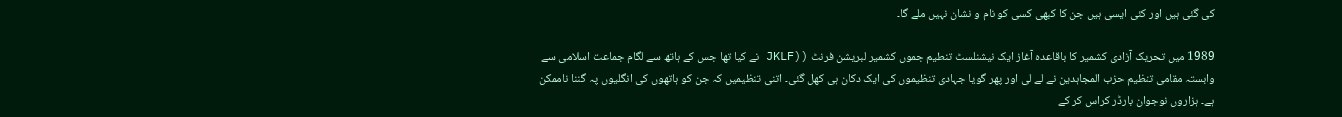کی گئی ہیں اور کئی ایسی ہیں جن کا کبھی کسی کو نام و نشان نہیں ملے گا۔

1989 میں تحریک آزادی کشمیر کا باقاعدہ آغاز ایک نیشنلسٹ تنطیم جموں کشمیر لبریشن فرنٹ ((JKLF نے کیا تھا جس کے ہاتھ سے لگام جماعت اسلامی سے وابستہ مقامی تنظیم حزب المجاہدین نے لے لی اور پھر گویا جہادی تنظیموں کی ایک دکان ہی کھل گئی۔ اتنی تنظیمیں کہ جن کو ہاتھوں کی انگلیوں پہ گننا ناممکن ہے۔ ہزاروں نوجوان بارڈر کراس کر کے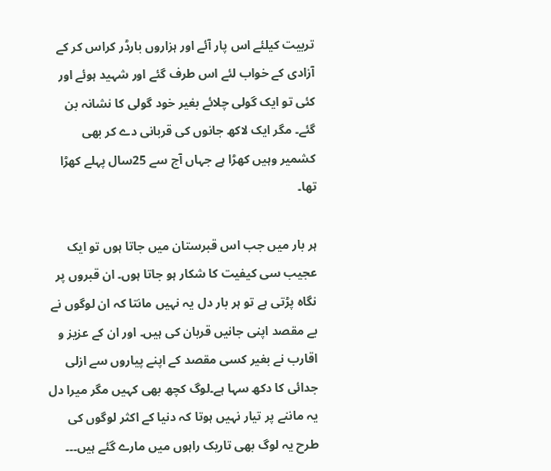تربیت کیلئے اس پار آئے اور ہزاروں بارڈر کراس کر کے آزادی کے خواب لئے اس طرف گئے اور شہید ہوئے اور کئی تو ایک گولی چلائے بغیر خود گولی کا نشانہ بن گئے۔ مگر ایک لاکھ جانوں کی قربانی دے کر بھی کشمیر وہیں کھڑا ہے جہاں آج سے 25سال پہلے کھڑا تھا۔

ہر بار میں جب اس قبرستان میں جاتا ہوں تو ایک عجیب سی کیفیت کا شکار ہو جاتا ہوں۔ ان قبروں پر نگاہ پڑتی ہے تو ہر بار دل یہ نہیں مانتا کہ ان لوگوں نے بے مقصد اپنی جانیں قربان کی ہیں۔ اور ان کے عزیز و اقارب نے بغیر کسی مقصد کے اپنے پیاروں سے ازلی جدائی کا دکھ سہا ہے۔لوگ کچھ بھی کہیں مگر میرا دل یہ ماننے پر تیار نہیں ہوتا کہ دنیا کے اکثر لوگوں کی طرح یہ لوگ بھی تاریک راہوں میں مارے گئے ہیں۔۔۔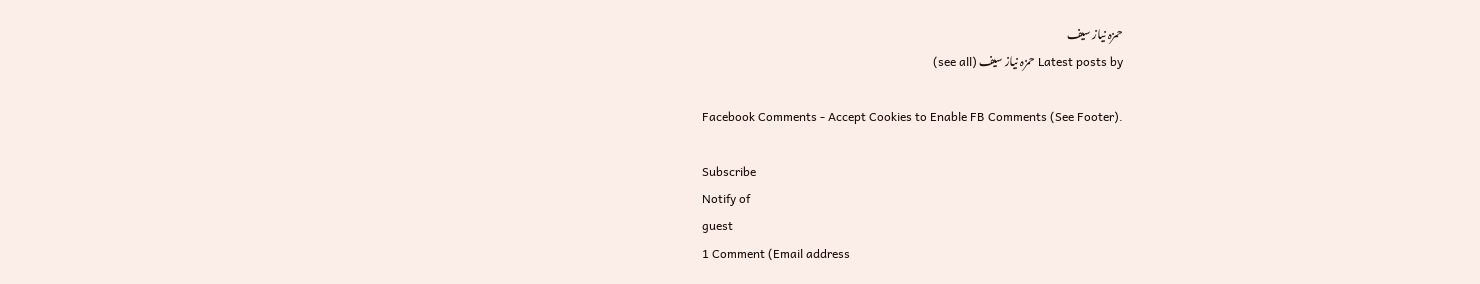حمزہ نیاز سیف
Latest posts by حمزہ نیاز سیف (see all)

Facebook Comments - Accept Cookies to Enable FB Comments (See Footer).

Subscribe
Notify of
guest
1 Comment (Email address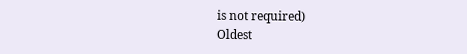is not required)
Oldest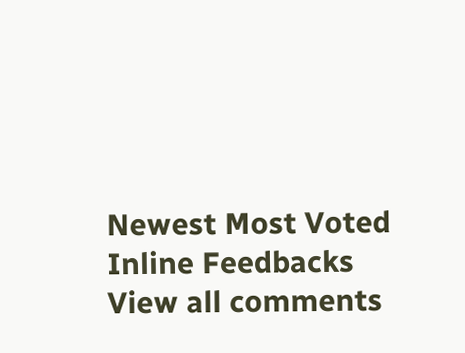Newest Most Voted
Inline Feedbacks
View all comments